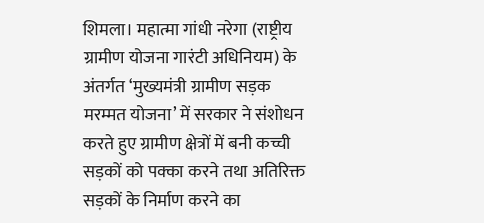शिमला। महात्मा गांधी नरेगा (राष्ट्रीय ग्रामीण योजना गारंटी अधिनियम) के अंतर्गत ‘मुख्यमंत्री ग्रामीण सड़क मरम्मत योजना’ में सरकार ने संशोधन करते हुए ग्रामीण क्षेत्रों में बनी कच्ची सड़कों को पक्का करने तथा अतिरिक्त सड़कों के निर्माण करने का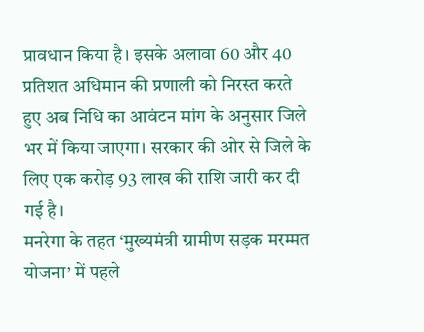प्रावधान किया है। इसके अलावा 60 और 40 प्रतिशत अधिमान की प्रणाली को निरस्त करते हुए अब निधि का आवंटन मांग के अनुसार जिले भर में किया जाएगा। सरकार की ओर से जिले के लिए एक करोड़ 93 लाख की राशि जारी कर दी गई है।
मनरेगा के तहत ‘मुख्यमंत्री ग्रामीण सड़क मरम्मत योजना’ में पहले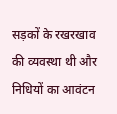सड़कों के रखरखाव की व्यवस्था थी और निधियों का आवंटन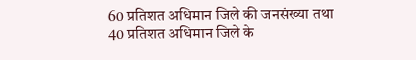60 प्रतिशत अधिमान जिले की जनसंख्या तथा 40 प्रतिशत अधिमान जिले के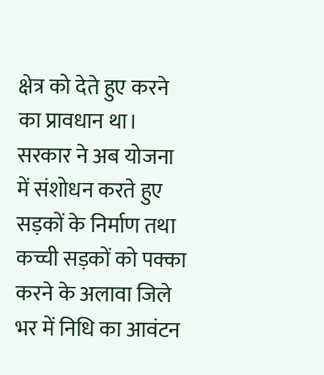क्षेत्र को देते हुए करने का प्रावधान था। सरकार ने अब योजना में संशोधन करते हुए सड़कों के निर्माण तथा कच्ची सड़कों को पक्का करने के अलावा जिले भर में निधि का आवंटन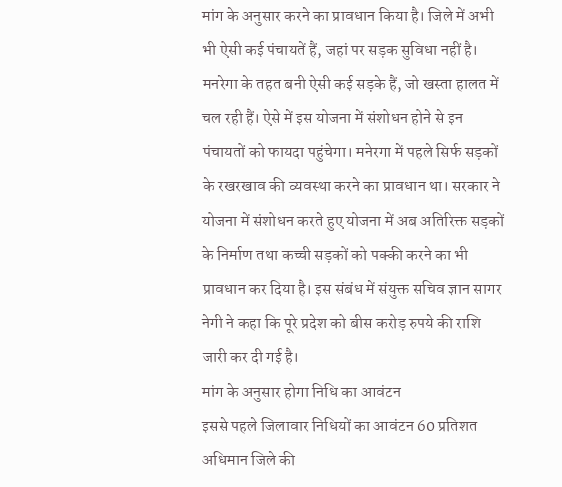मांग के अनुसार करने का प्रावधान किया है। जिले में अभी भी ऐसी कई पंचायतें हैं, जहां पर सड़क सुविधा नहीं है। मनरेगा के तहत बनी ऐसी कई सड़के हैं, जो खस्ता हालत में चल रही हैं। ऐसे में इस योजना में संशोधन होने से इन पंचायतों को फायदा पहुंचेगा। मनेरगा में पहले सिर्फ सड़कों के रखरखाव की व्यवस्था करने का प्रावधान था। सरकार ने योजना में संशोधन करते हुए योजना में अब अतिरिक्त सड़कों के निर्माण तथा कच्ची सड़कों को पक्की करने का भी प्रावधान कर दिया है। इस संबंध में संयुक्त सचिव ज्ञान सागर नेगी ने कहा कि पूरे प्रदेश को बीस करोड़ रुपये की राशि जारी कर दी गई है।
मांग के अनुसार होगा निधि का आवंटन
इससे पहले जिलावार निधियों का आवंटन 60 प्रतिशत अधिमान जिले की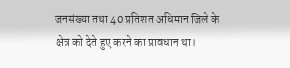जनसंख्या तथा 40 प्रतिशत अधिमान जिले के क्षेत्र को देते हुए करने का प्रावधान था।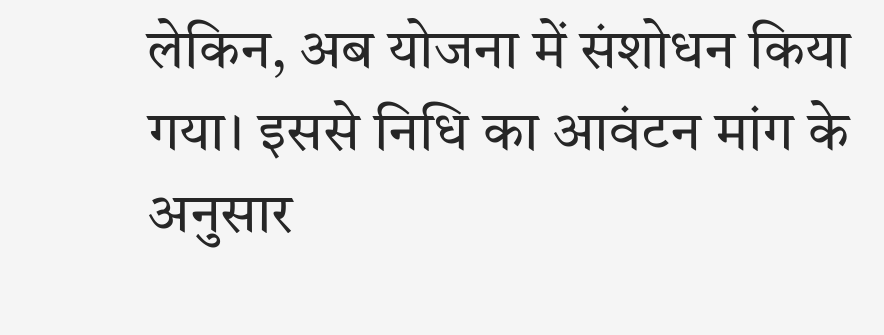लेकिन, अब योजना में संशोधन किया गया। इससे निधि का आवंटन मांग के अनुसार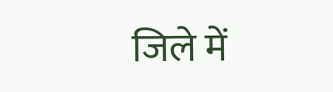जिले में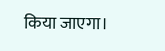किया जाएगा।